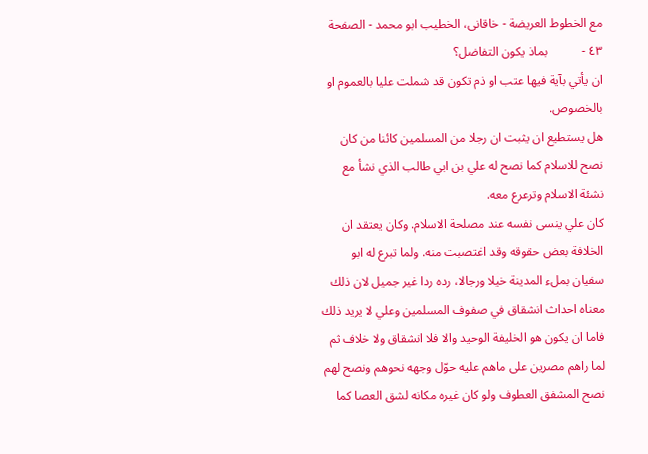مع الخطوط العريضة - خاقانی، الخطیب ابو محمد - الصفحة ٤٣ -           بماذ يكون التفاضل؟
ان يأتي بآية فيها عتب او ذم تكون قد شملت عليا بالعموم او بالخصوص.
هل يستطيع ان يثبت ان رجلا من المسلمين كائنا من كان نصح للاسلام كما نصح له علي بن ابي طالب الذي نشأ مع نشئة الاسلام وترعرع معه.
كان علي ينسى نفسه عند مصلحة الاسلام. وكان يعتقد ان الخلافة بعض حقوقه وقد اغتصبت منه. ولما تبرع له ابو سفيان بملء المدينة خيلا ورجالا، رده ردا غير جميل لان ذلك معناه احداث انشقاق في صفوف المسلمين وعلي لا يريد ذلك فاما ان يكون هو الخليفة الوحيد والا فلا انشقاق ولا خلاف ثم لما راهم مصرين على ماهم عليه حوّل وجهه نحوهم ونصح لهم نصح المشفق العطوف ولو كان غيره مكانه لشق العصا كما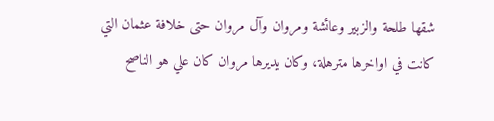شقها طلحة والزبير وعائشة ومروان وآل مروان حتى خلافة عثمان التي كانت في اواخرها مترهلة، وكان يديرها مروان كان علي هو الناصح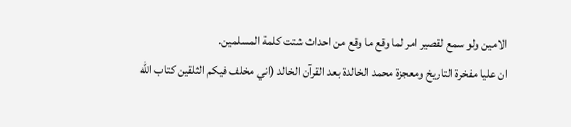الامين ولو سمع لقصير امر لما وقع ما وقع من احداث شتت كلمة المسلمين.
ان عليا مفخرة التاريخ ومعجزة محمد الخالدة بعد القرآن الخالد (اني مخلف فيكم الثلقين كتاب الله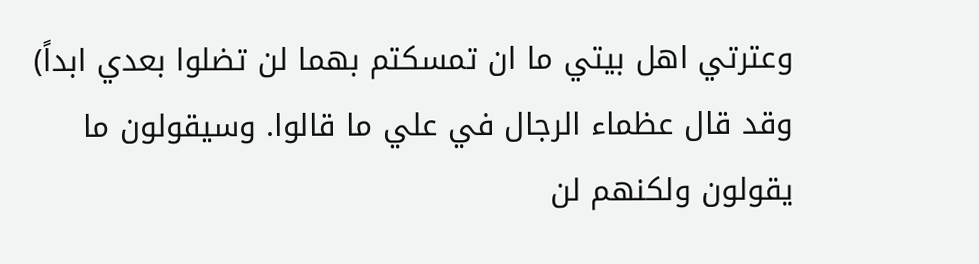وعترتي اهل بيتي ما ان تمسكتم بهما لن تضلوا بعدي ابداً) وقد قال عظماء الرجال في علي ما قالوا. وسيقولون ما يقولون ولكنهم لن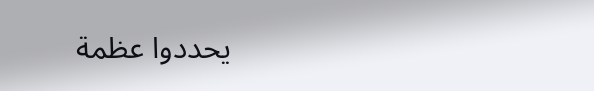يحددوا عظمة